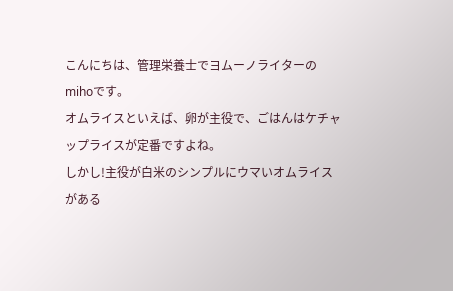こんにちは、管理栄養士でヨムーノライターのmihoです。
オムライスといえば、卵が主役で、ごはんはケチャップライスが定番ですよね。
しかし!主役が白米のシンプルにウマいオムライスがある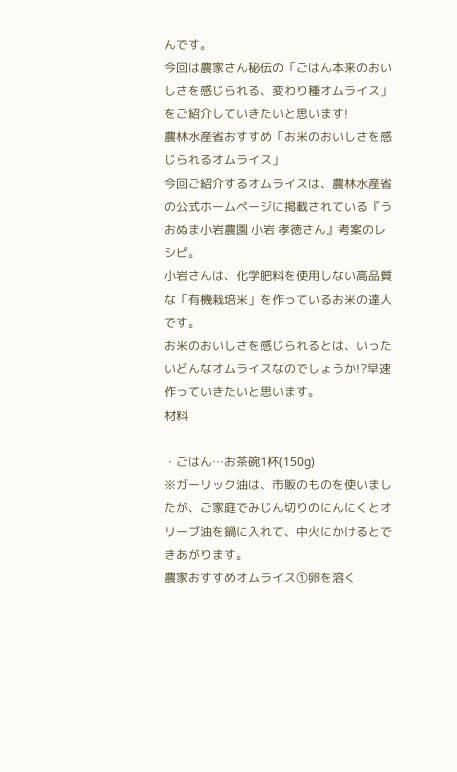んです。
今回は農家さん秘伝の「ごはん本来のおいしさを感じられる、変わり種オムライス」をご紹介していきたいと思います!
農林水産省おすすめ「お米のおいしさを感じられるオムライス」
今回ご紹介するオムライスは、農林水産省の公式ホームページに掲載されている『うおぬま小岩農園 小岩 孝徳さん』考案のレシピ。
小岩さんは、化学肥料を使用しない高品質な「有機栽培米」を作っているお米の達人です。
お米のおいしさを感じられるとは、いったいどんなオムライスなのでしょうか!?早速作っていきたいと思います。
材料

・ごはん…お茶碗1杯(150g)
※ガーリック油は、市販のものを使いましたが、ご家庭でみじん切りのにんにくとオリーブ油を鍋に入れて、中火にかけるとできあがります。
農家おすすめオムライス➀卵を溶く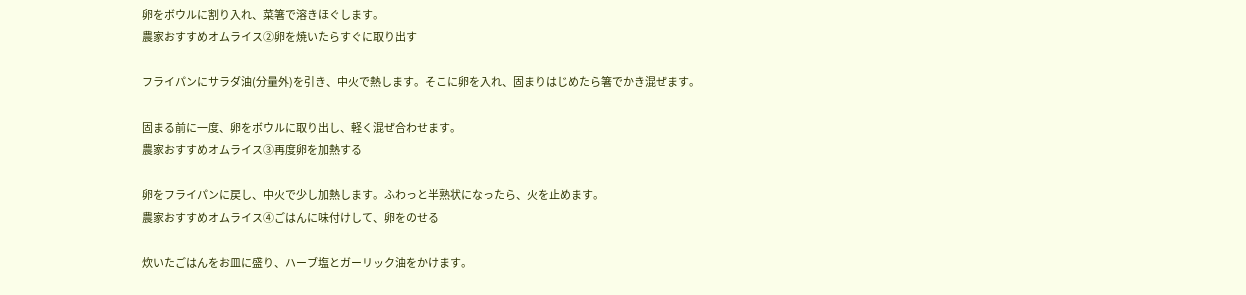卵をボウルに割り入れ、菜箸で溶きほぐします。
農家おすすめオムライス②卵を焼いたらすぐに取り出す

フライパンにサラダ油(分量外)を引き、中火で熱します。そこに卵を入れ、固まりはじめたら箸でかき混ぜます。

固まる前に一度、卵をボウルに取り出し、軽く混ぜ合わせます。
農家おすすめオムライス③再度卵を加熱する

卵をフライパンに戻し、中火で少し加熱します。ふわっと半熟状になったら、火を止めます。
農家おすすめオムライス④ごはんに味付けして、卵をのせる

炊いたごはんをお皿に盛り、ハーブ塩とガーリック油をかけます。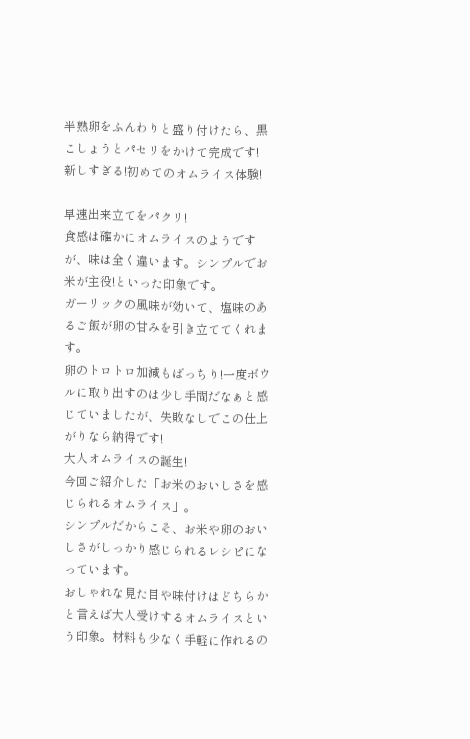半熟卵をふんわりと盛り付けたら、黒こしょうとパセリをかけて完成です!
新しすぎる!初めてのオムライス体験!

早速出来立てをパクリ!
食感は確かにオムライスのようですが、味は全く違います。シンプルでお米が主役!といった印象です。
ガーリックの風味が効いて、塩味のあるご飯が卵の甘みを引き立ててくれます。
卵のトロトロ加減もばっちり!一度ボウルに取り出すのは少し手間だなぁと感じていましたが、失敗なしでこの仕上がりなら納得です!
大人オムライスの誕生!
今回ご紹介した「お米のおいしさを感じられるオムライス」。
シンプルだからこそ、お米や卵のおいしさがしっかり感じられるレシピになっています。
おしゃれな見た目や味付けはどちらかと言えば大人受けするオムライスという印象。材料も少なく手軽に作れるの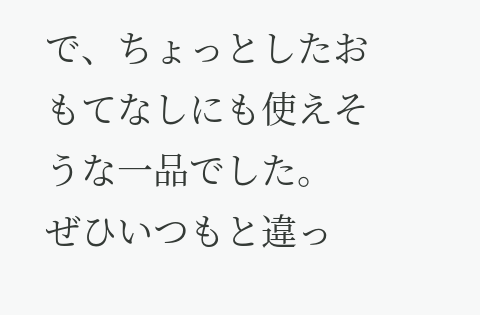で、ちょっとしたおもてなしにも使えそうな一品でした。
ぜひいつもと違っ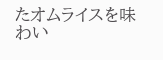たオムライスを味わい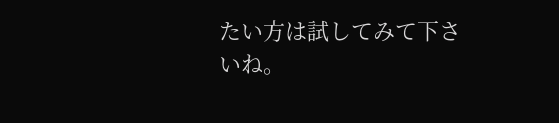たい方は試してみて下さいね。